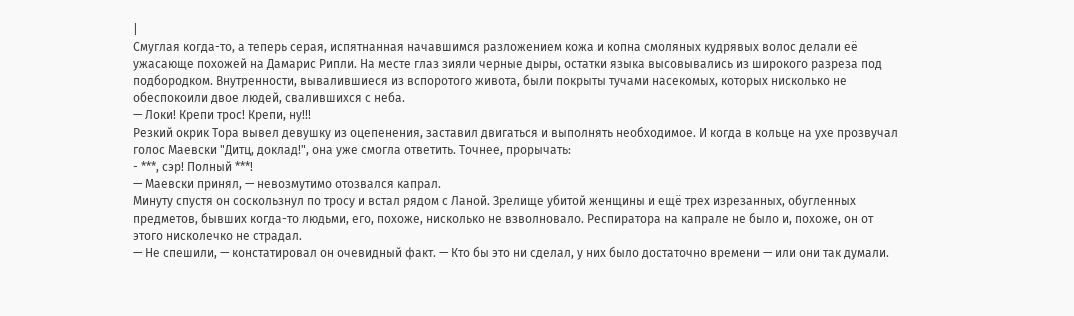|
Смуглая когда-то, а теперь серая, испятнанная начавшимся разложением кожа и копна смоляных кудрявых волос делали её ужасающе похожей на Дамарис Рипли. На месте глаз зияли черные дыры, остатки языка высовывались из широкого разреза под подбородком. Внутренности, вывалившиеся из вспоротого живота, были покрыты тучами насекомых, которых нисколько не обеспокоили двое людей, свалившихся с неба.
— Локи! Крепи трос! Крепи, ну!!!
Резкий окрик Тора вывел девушку из оцепенения, заставил двигаться и выполнять необходимое. И когда в кольце на ухе прозвучал голос Маевски "Дитц, доклад!", она уже смогла ответить. Точнее, прорычать:
- ***, сэр! Полный ***!
— Маевски принял, — невозмутимо отозвался капрал.
Минуту спустя он соскользнул по тросу и встал рядом с Ланой. Зрелище убитой женщины и ещё трех изрезанных, обугленных предметов, бывших когда-то людьми, его, похоже, нисколько не взволновало. Респиратора на капрале не было и, похоже, он от этого нисколечко не страдал.
— Не спешили, — констатировал он очевидный факт. — Кто бы это ни сделал, у них было достаточно времени — или они так думали.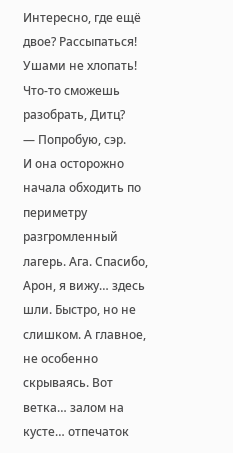Интересно, где ещё двое? Рассыпаться! Ушами не хлопать! Что-то сможешь разобрать, Дитц?
— Попробую, сэр.
И она осторожно начала обходить по периметру разгромленный лагерь. Ага. Спасибо, Арон, я вижу… здесь шли. Быстро, но не слишком. А главное, не особенно скрываясь. Вот ветка… залом на кусте… отпечаток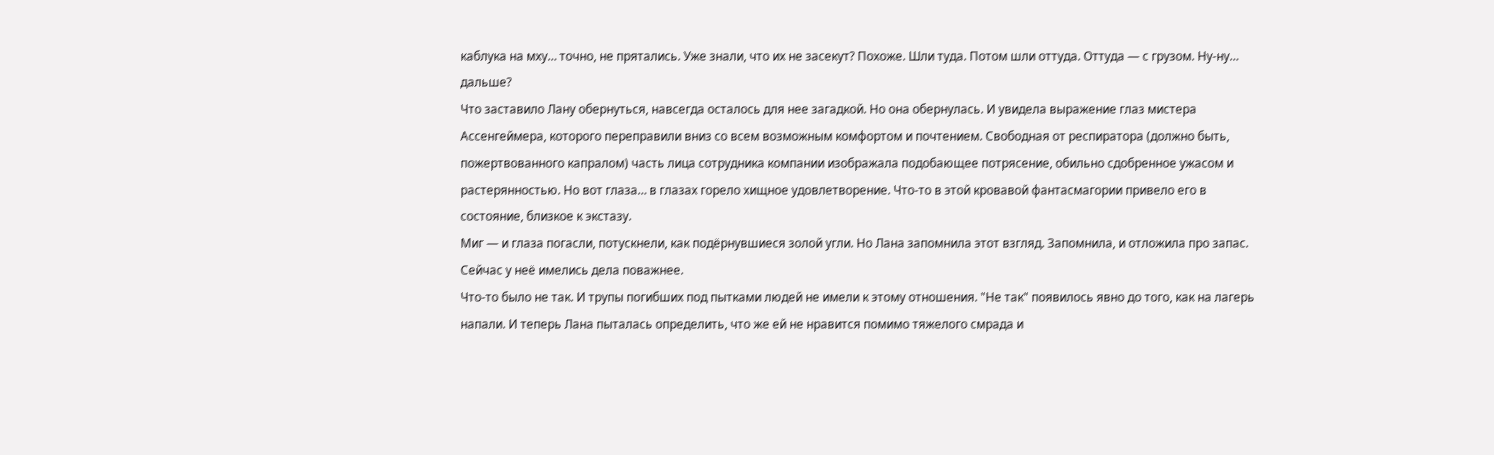каблука на мху… точно, не прятались. Уже знали, что их не засекут? Похоже. Шли туда. Потом шли оттуда. Оттуда — с грузом. Ну-ну… дальше?
Что заставило Лану обернуться, навсегда осталось для нее загадкой. Но она обернулась. И увидела выражение глаз мистера Ассенгеймера, которого переправили вниз со всем возможным комфортом и почтением. Свободная от респиратора (должно быть, пожертвованного капралом) часть лица сотрудника компании изображала подобающее потрясение, обильно сдобренное ужасом и растерянностью. Но вот глаза… в глазах горело хищное удовлетворение. Что-то в этой кровавой фантасмагории привело его в состояние, близкое к экстазу.
Миг — и глаза погасли, потускнели, как подёрнувшиеся золой угли. Но Лана запомнила этот взгляд. Запомнила, и отложила про запас. Сейчас у неё имелись дела поважнее.
Что-то было не так. И трупы погибших под пытками людей не имели к этому отношения. "Не так" появилось явно до того, как на лагерь напали. И теперь Лана пыталась определить, что же ей не нравится помимо тяжелого смрада и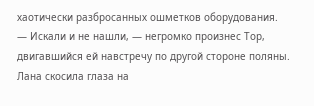хаотически разбросанных ошметков оборудования.
— Искали и не нашли, — негромко произнес Тор, двигавшийся ей навстречу по другой стороне поляны.
Лана скосила глаза на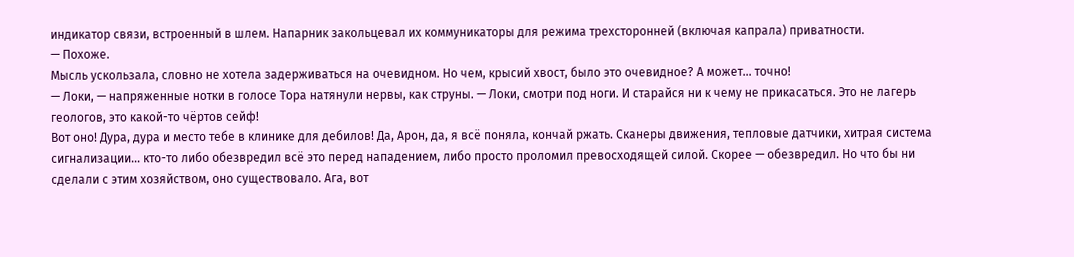индикатор связи, встроенный в шлем. Напарник закольцевал их коммуникаторы для режима трехсторонней (включая капрала) приватности.
— Похоже.
Мысль ускользала, словно не хотела задерживаться на очевидном. Но чем, крысий хвост, было это очевидное? А может… точно!
— Локи, — напряженные нотки в голосе Тора натянули нервы, как струны. — Локи, смотри под ноги. И старайся ни к чему не прикасаться. Это не лагерь геологов, это какой-то чёртов сейф!
Вот оно! Дура, дура и место тебе в клинике для дебилов! Да, Арон, да, я всё поняла, кончай ржать. Сканеры движения, тепловые датчики, хитрая система сигнализации… кто-то либо обезвредил всё это перед нападением, либо просто проломил превосходящей силой. Скорее — обезвредил. Но что бы ни сделали с этим хозяйством, оно существовало. Ага, вот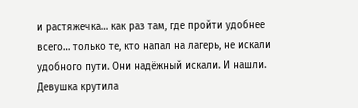и растяжечка… как раз там, где пройти удобнее всего… только те, кто напал на лагерь, не искали удобного пути. Они надёжный искали. И нашли.
Девушка крутила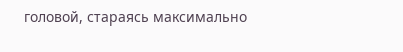головой, стараясь максимально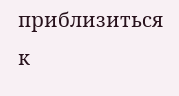приблизиться к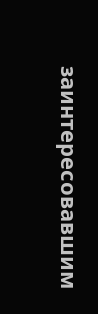заинтересовавшим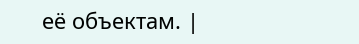её объектам. |